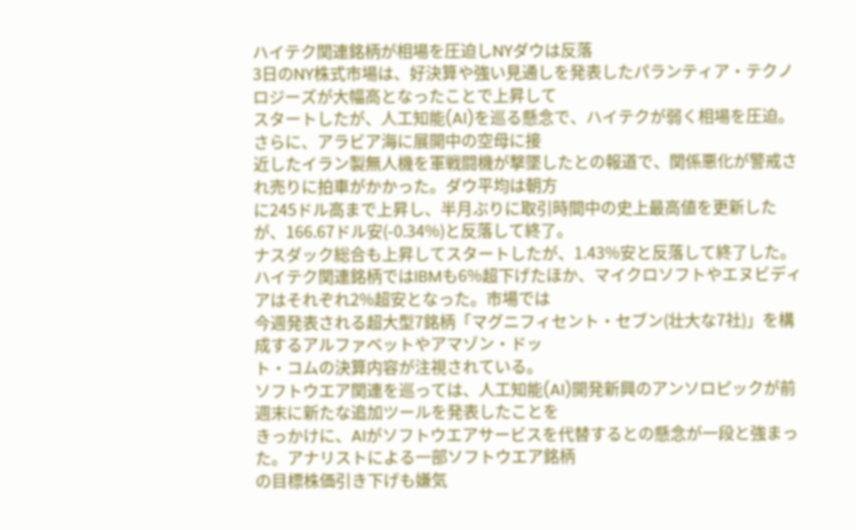ハイテク関連銘柄が相場を圧迫しNYダウは反落
3日のNY株式市場は、好決算や強い見通しを発表したパランティア・テクノロジーズが大幅高となったことで上昇して
スタートしたが、人工知能(AI)を巡る懸念で、ハイテクが弱く相場を圧迫。さらに、アラビア海に展開中の空母に接
近したイラン製無人機を軍戦闘機が撃墜したとの報道で、関係悪化が警戒され売りに拍車がかかった。ダウ平均は朝方
に245ドル高まで上昇し、半月ぶりに取引時間中の史上最高値を更新したが、166.67ドル安(-0.34%)と反落して終了。
ナスダック総合も上昇してスタートしたが、1.43%安と反落して終了した。
ハイテク関連銘柄ではIBMも6%超下げたほか、マイクロソフトやエヌビディアはそれぞれ2%超安となった。市場では
今週発表される超大型7銘柄「マグニフィセント・セブン(壮大な7社)」を構成するアルファベットやアマゾン・ドッ
ト・コムの決算内容が注視されている。
ソフトウエア関連を巡っては、人工知能(AI)開発新興のアンソロピックが前週末に新たな追加ツールを発表したことを
きっかけに、AIがソフトウエアサービスを代替するとの懸念が一段と強まった。アナリストによる一部ソフトウエア銘柄
の目標株価引き下げも嫌気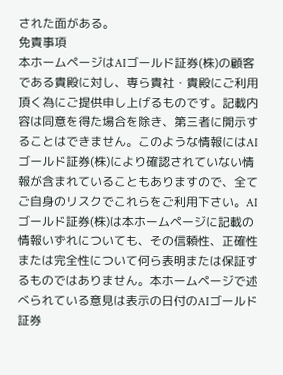された面がある。
免責事項
本ホームページはAIゴールド証券(株)の顧客である貴殿に対し、専ら貴社・貴殿にご利用頂く為にご提供申し上げるものです。記載内容は同意を得た場合を除き、第三者に開示することはできません。このような情報にはAIゴールド証券(株)により確認されていない情報が含まれていることもありますので、全てご自身のリスクでこれらをご利用下さい。AIゴールド証券(株)は本ホームページに記載の情報いずれについても、その信頼性、正確性または完全性について何ら表明または保証するものではありません。本ホームページで述べられている意見は表示の日付のAIゴールド証券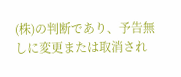(株)の判断であり、予告無しに変更または取消され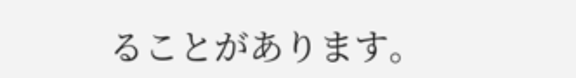ることがあります。